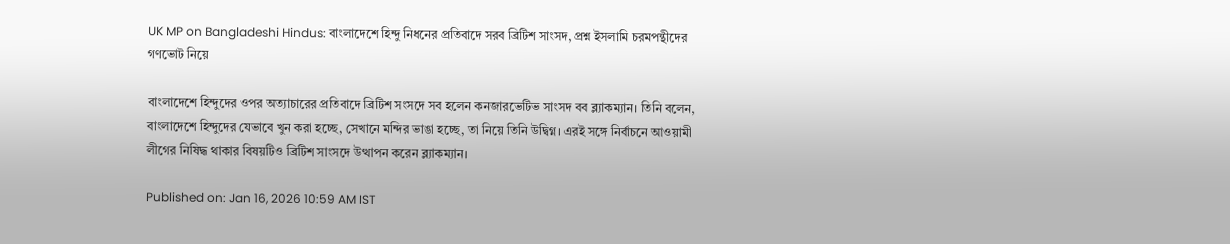UK MP on Bangladeshi Hindus: বাংলাদেশে হিন্দু নিধনের প্রতিবাদে সরব ব্রিটিশ সাংসদ, প্রশ্ন ইসলামি চরমপন্থীদের গণভোট নিয়ে

বাংলাদেশে হিন্দুদের ওপর অত্যাচারের প্রতিবাদে ব্রিটিশ সংসদে সব হলেন কনজারভেটিভ সাংসদ বব ব্ল্যাকম্যান। তিনি বলেন, বাংলাদেশে হিন্দুদের যেভাবে খুন করা হচ্ছে, সেখানে মন্দির ভাঙা হচ্ছে, তা নিয়ে তিনি উদ্বিগ্ন। এরই সঙ্গে নির্বাচনে আওয়ামী লীগের নিষিদ্ধ থাকার বিষয়টিও ব্রিটিশ সাংসদে উত্থাপন করেন ব্ল্যাকম্যান।

Published on: Jan 16, 2026 10:59 AM IST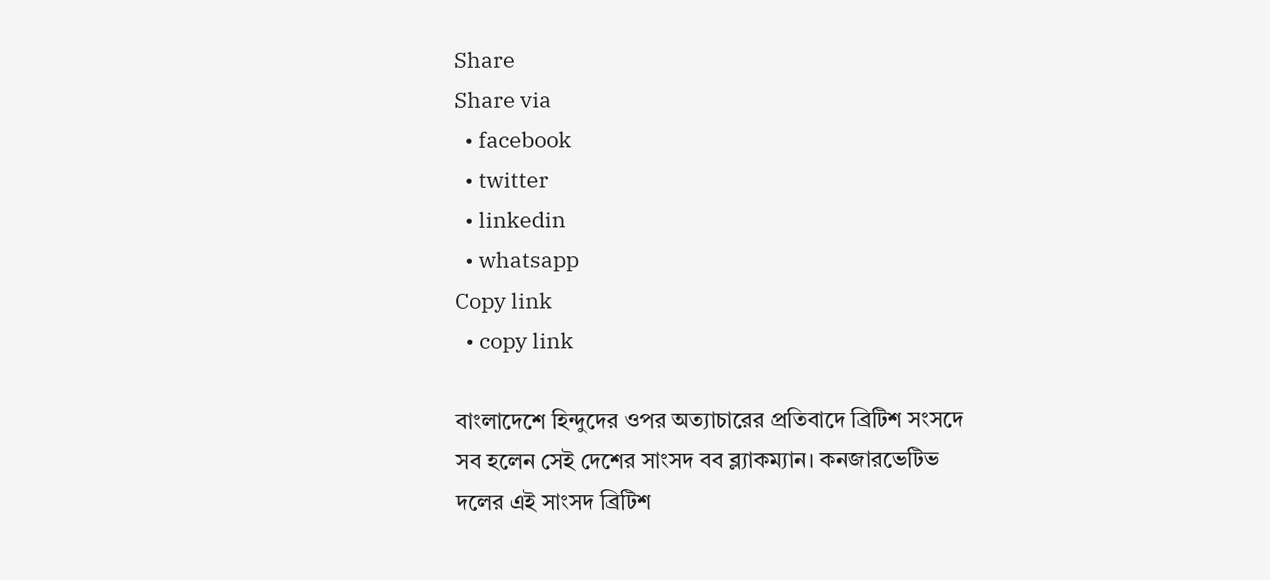Share
Share via
  • facebook
  • twitter
  • linkedin
  • whatsapp
Copy link
  • copy link

বাংলাদেশে হিন্দুদের ওপর অত্যাচারের প্রতিবাদে ব্রিটিশ সংসদে সব হলেন সেই দেশের সাংসদ বব ব্ল্যাকম্যান। কনজারভেটিভ দলের এই সাংসদ ব্রিটিশ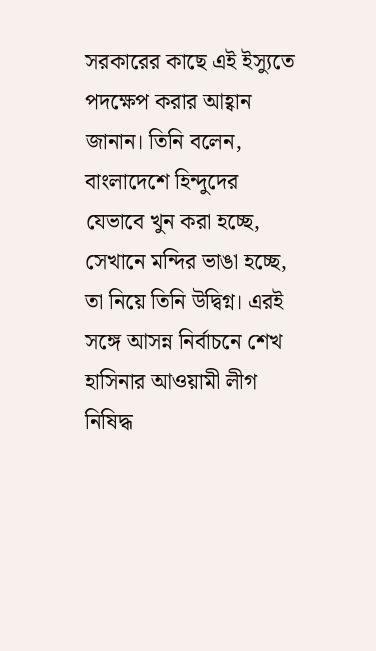সরকারের কাছে এই ইস্যুতে পদক্ষেপ করার আহ্বান জানান। তিনি বলেন, বাংলাদেশে হিন্দুদের যেভাবে খুন করা হচ্ছে, সেখানে মন্দির ভাঙা হচ্ছে, তা নিয়ে তিনি উদ্বিগ্ন। এরই সঙ্গে আসন্ন নির্বাচনে শেখ হাসিনার আওয়ামী লীগ নিষিদ্ধ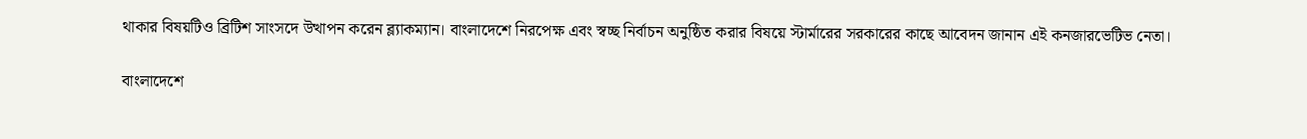থাকার বিষয়টিও ব্রিটিশ সাংসদে উত্থাপন করেন ব্ল্যাকম্যান। বাংলাদেশে নিরপেক্ষ এবং স্বচ্ছ নির্বাচন অনুষ্ঠিত করার বিষয়ে স্টার্মারের সরকারের কাছে আবেদন জানান এই কনজারভেটিভ নেতা।

বাংলাদেশে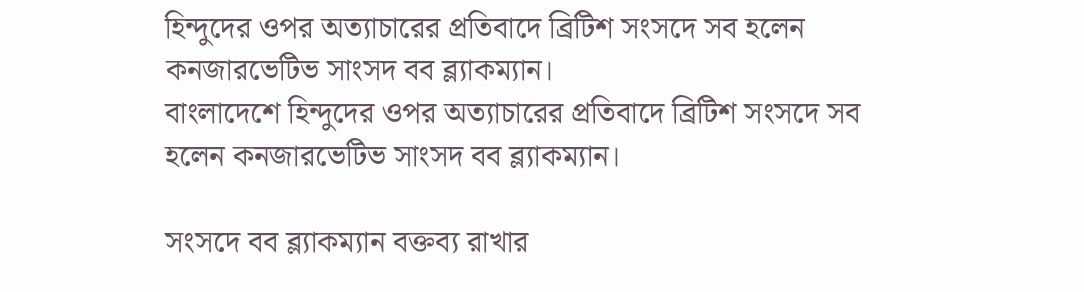হিন্দুদের ওপর অত্যাচারের প্রতিবাদে ব্রিটিশ সংসদে সব হলেন কনজারভেটিভ সাংসদ বব ব্ল্যাকম্যান।
বাংলাদেশে হিন্দুদের ওপর অত্যাচারের প্রতিবাদে ব্রিটিশ সংসদে সব হলেন কনজারভেটিভ সাংসদ বব ব্ল্যাকম্যান।

সংসদে বব ব্ল্যাকম্যান বক্তব্য রাখার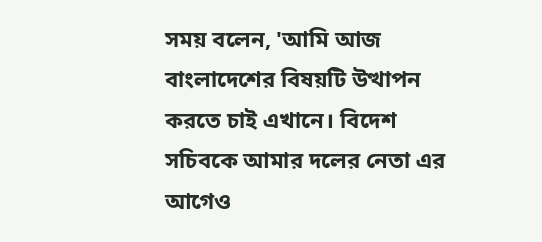সময় বলেন, 'আমি আজ বাংলাদেশের বিষয়টি উত্থাপন করতে চাই এখানে। বিদেশ সচিবকে আমার দলের নেতা এর আগেও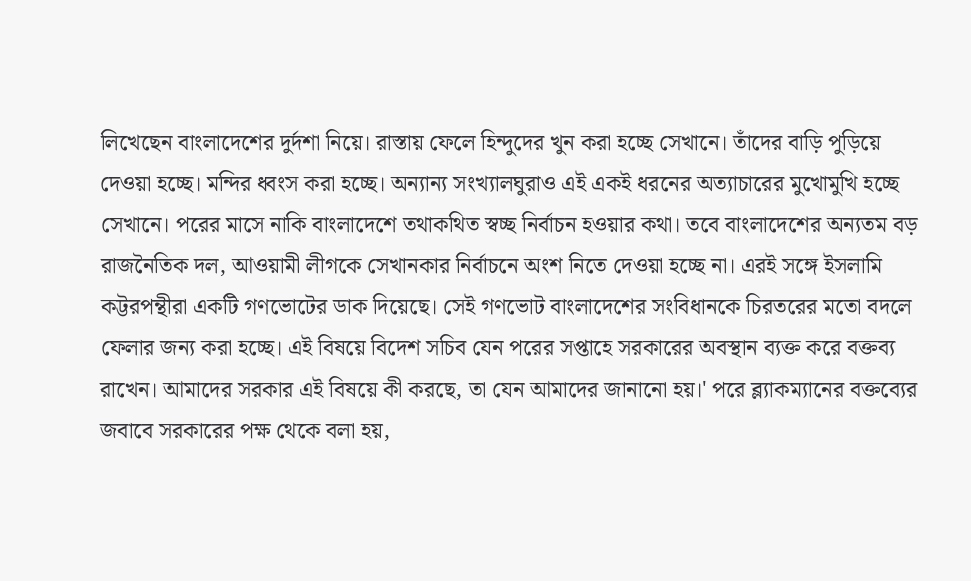লিখেছেন বাংলাদেশের দুর্দশা নিয়ে। রাস্তায় ফেলে হিন্দুদের খুন করা হচ্ছে সেখানে। তাঁদের বাড়ি পুড়িয়ে দেওয়া হচ্ছে। মন্দির ধ্বংস করা হচ্ছে। অন্যান্য সংখ্যালঘুরাও এই একই ধরনের অত্যাচারের মুখোমুখি হচ্ছে সেখানে। পরের মাসে নাকি বাংলাদেশে তথাকথিত স্বচ্ছ নির্বাচন হওয়ার কথা। তবে বাংলাদেশের অন্যতম বড় রাজনৈতিক দল, আওয়ামী লীগকে সেখানকার নির্বাচনে অংশ নিতে দেওয়া হচ্ছে না। এরই সঙ্গে ইসলামি কট্টরপন্থীরা একটি গণভোটের ডাক দিয়েছে। সেই গণভোট বাংলাদেশের সংবিধানকে চিরতরের মতো বদলে ফেলার জন্য করা হচ্ছে। এই বিষয়ে বিদেশ সচিব যেন পরের সপ্তাহে সরকারের অবস্থান ব্যক্ত করে বক্তব্য রাখেন। আমাদের সরকার এই বিষয়ে কী করছে, তা যেন আমাদের জানানো হয়।' পরে ব্ল্যাকম্যানের বক্তব্যের জবাবে সরকারের পক্ষ থেকে বলা হয়,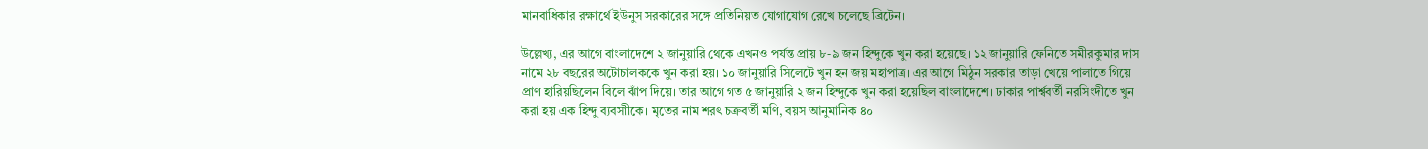মানবাধিকার রক্ষার্থে ইউনুস সরকারের সঙ্গে প্রতিনিয়ত যোগাযোগ রেখে চলেছে ব্রিটেন।

উল্লেখ্য, এর আগে বাংলাদেশে ২ জানুয়ারি থেকে এখনও পর্যন্ত প্রায় ৮-৯ জন হিন্দুকে খুন করা হয়েছে। ১২ জানুয়ারি ফেনিতে সমীরকুমার দাস নামে ২৮ বছরের অটোচালককে খুন করা হয়। ১০ জানুয়ারি সিলেটে খুন হন জয় মহাপাত্র। এর আগে মিঠুন সরকার তাড়া খেয়ে পালাতে গিয়ে প্রাণ হারিয়ছিলেন বিলে ঝাঁপ দিয়ে। তার আগে গত ৫ জানুয়ারি ২ জন হিন্দুকে খুন করা হয়েছিল বাংলাদেশে। ঢাকার পার্শ্ববর্তী নর‌সিংদী‌তে খুন করা হয় এক হিন্দু ব্যবসাীকে। মৃতের নাম শরৎ চক্রবর্তী ম‌ণি, বয়স আনুমানিক ৪০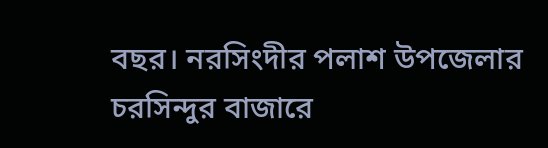বছর। নর‌সিংদীর পলাশ উপ‌জেলার চরসিন্দুর বাজারে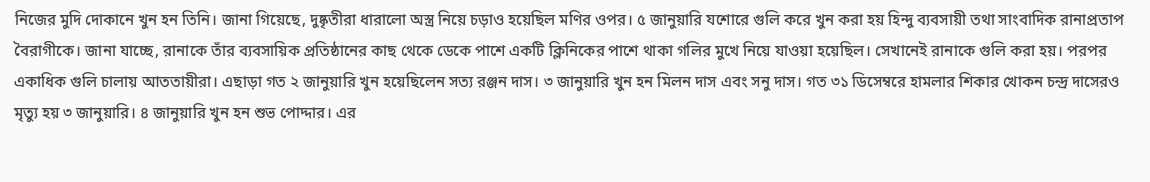নিজের মুদি দোকানে খুন হন তিনি। জানা গিয়েছে, দুষ্কৃতীরা ধারালো অস্ত্র নিয়ে চড়াও হয়েছিল মণির ওপর। ৫ জানুয়ারি যশোরে গুলি করে খুন করা হয় হিন্দু ব্যবসায়ী তথা সাংবাদিক রানাপ্রতাপ বৈরাগীকে। জানা যাচ্ছে, রানাকে তাঁর ব্যবসায়িক প্রতিষ্ঠানের কাছ থেকে ডেকে পাশে একটি ক্লিনিকের পাশে থাকা গলির মুখে নিয়ে যাওয়া হয়েছিল। সেখানেই রানাকে গুলি করা হয়। পরপর একাধিক গুলি চালায় আততায়ীরা। এছাড়া গত ২ জানুয়ারি খুন হয়েছিলেন সত্য রঞ্জন দাস। ৩ জানুয়ারি খুন হন মিলন দাস এবং সনু দাস। গত ৩১ ডিসেম্বরে হামলার শিকার খোকন চন্দ্র দাসেরও মৃত্যু হয় ৩ জানুয়ারি। ৪ জানুয়ারি খুন হন শুভ পোদ্দার। এর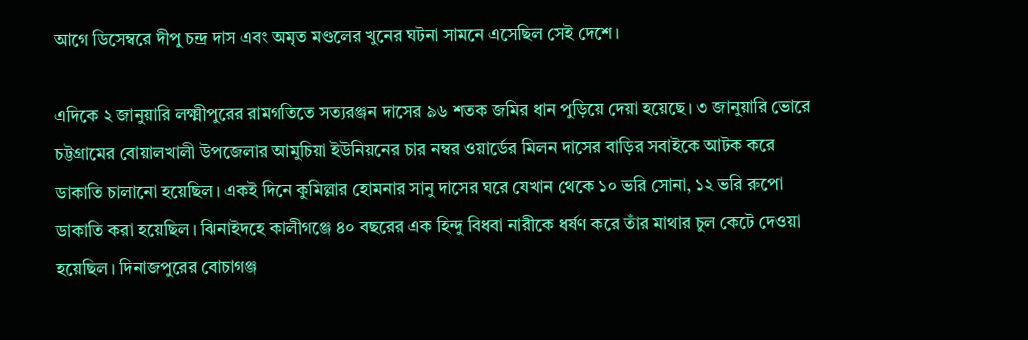আগে ডিসেম্বরে দীপু চন্দ্র দাস এবং অমৃত মণ্ডলের খুনের ঘটনা সামনে এসেছিল সেই দেশে।

এদিকে ২ জানুয়ারি লক্ষ্মীপুরের রামগতিতে সত্যরঞ্জন দাসের ৯৬ শতক জমির ধান পুড়িয়ে দেয়া হয়েছে। ৩ জানুয়ারি ভোরে চট্টগ্রামের বোয়ালখালী উপজেলার আমুচিয়া ইউনিয়নের চার নম্বর ওয়ার্ডের মিলন দাসের বাড়ির সবাইকে আটক করে ডাকাতি চালানো হয়েছিল। একই দিনে কুমিল্লার হোমনার সানু দাসের ঘরে যেখান থেকে ১০ ভরি সোনা, ১২ ভরি রুপো ডাকাতি করা হয়েছিল। ঝিনাইদহে কালীগঞ্জে ৪০ বছরের এক হিন্দু বিধবা নারীকে ধর্ষণ করে তাঁর মাথার চুল কেটে দেওয়া হয়েছিল। দিনাজপুরের বোচাগঞ্জ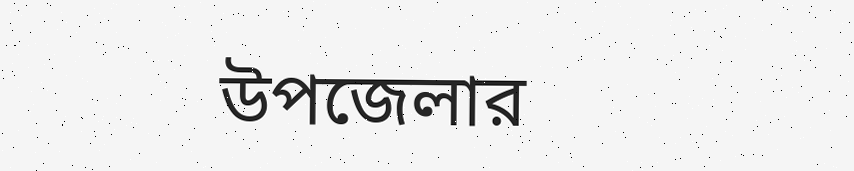উপজেলার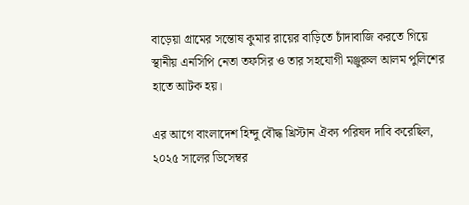বাড়েয়া গ্রামের সন্তোষ কুমার রায়ের বাড়িতে চাঁদাবাজি করতে গিয়ে স্থানীয় এনসিপি নেতা তফসির ও তার সহযোগী মঞ্জুরুল আলম পুলিশের হাতে আটক হয়।

এর আগে বাংলাদেশ হিন্দু বৌদ্ধ খ্রিস্টান ঐক্য পরিষদ দাবি করেছিল, ২০২৫ সালের ডিসেম্বর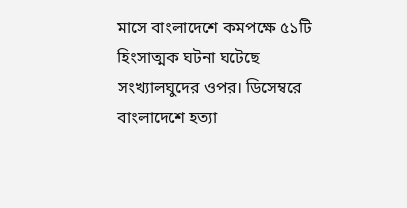মাসে বাংলাদেশে কমপক্ষে ৫১টি হিংসাত্মক ঘটনা ঘটেছে সংখ্যালঘুদের ওপর। ডিসেম্বরে বাংলাদেশে হত্যা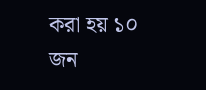করা হয় ১০ জন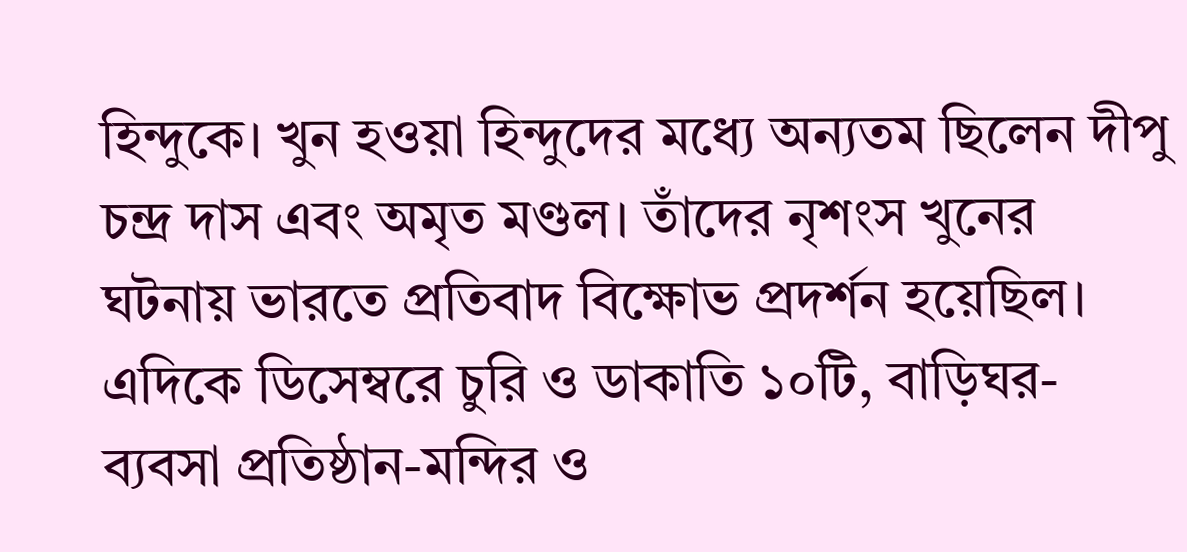হিন্দুকে। খুন হওয়া হিন্দুদের মধ্যে অন্যতম ছিলেন দীপু চন্দ্র দাস এবং অমৃত মণ্ডল। তাঁদের নৃশংস খুনের ঘটনায় ভারতে প্রতিবাদ বিক্ষোভ প্রদর্শন হয়েছিল। এদিকে ডিসেম্বরে চুরি ও ডাকাতি ১০টি, বাড়িঘর-ব্যবসা প্রতিষ্ঠান-মন্দির ও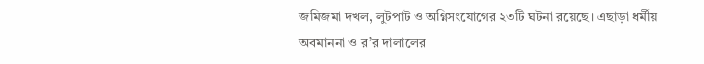জমিজমা দখল, লুটপাট ও অগ্নিসংযোগের ২৩টি ঘটনা রয়েছে। এছাড়া ধর্মীয় অবমাননা ও র’র দালালের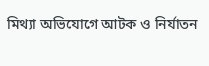মিথ্যা অভিযোগে আটক ও নির্যাতন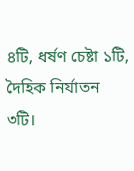৪টি, ধর্ষণ চেষ্টা ১টি, দৈহিক নির্যাতন ৩টি।